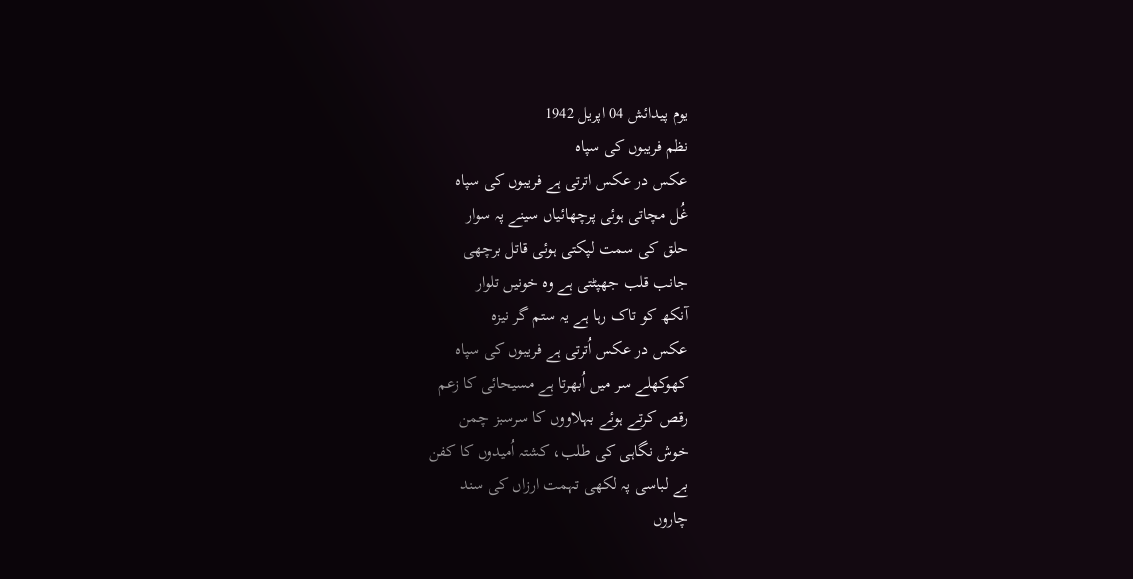یوم پیدائش 04 اپریل 1942
نظم فریبوں کی سپاہ
عکس در عکس اترتی ہے فریبوں کی سپاہ
غُل مچاتی ہوئی پرچھائیاں سینے پہ سوار
حلق کی سمت لپکتی ہوئی قاتل برچھی
جانب قلب جھپٹتی ہے وہ خونیں تلوار
آنکھ کو تاک رہا ہے یہ ستم گر نیزہ
عکس در عکس اُترتی ہے فریبوں کی سپاہ
کھوکھلے سر میں اُبھرتا ہے مسیحائی کا زعم
رقص کرتے ہوئے بہلاووں کا سرسبز چمن
خوش نگاہی کی طلب، کشتہ اُمیدوں کا کفن
بے لباسی پہ لکھی تہمت ارزاں کی سند
چاروں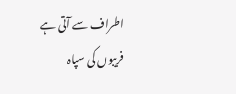اطراف سے آتی ہے فریبوں کی سپاہ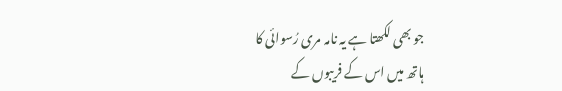جو بھی لکھتا ہے یہ نامہ مری رُسوائی کا
ہاتھ میں اس کے فریبوں کے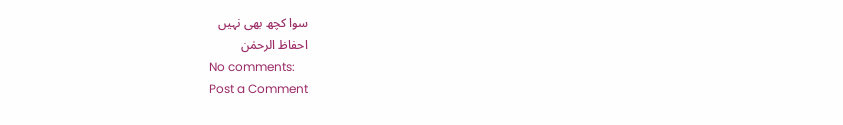سوا کچھ بھی نہیں
احفاظ الرحمٰن
No comments:
Post a Comment